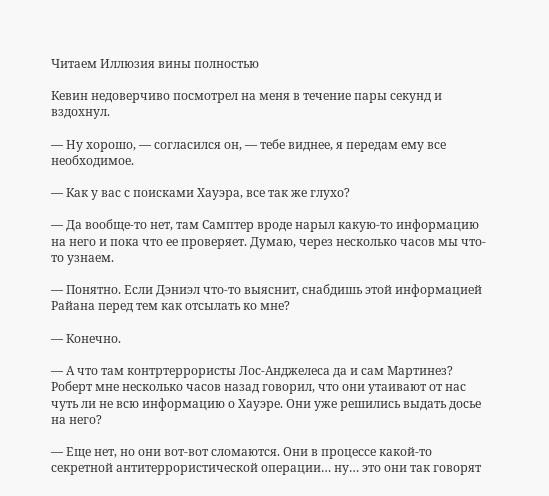Читаем Иллюзия вины полностью

Кевин недоверчиво посмотрел на меня в течение пары секунд и вздохнул.

— Ну хорошо, — согласился он, — тебе виднее, я передам ему все необходимое.

— Как у вас с поисками Хауэра, все так же глухо?

— Да вообще-то нет, там Самптер вроде нарыл какую-то информацию на него и пока что ее проверяет. Думаю, через несколько часов мы что-то узнаем.

— Понятно. Если Дэниэл что-то выяснит, снабдишь этой информацией Райана перед тем как отсылать ко мне?

— Конечно.

— А что там контртеррористы Лос-Анджелеса да и сам Мартинез? Роберт мне несколько часов назад говорил, что они утаивают от нас чуть ли не всю информацию о Хауэре. Они уже решились выдать досье на него?

— Еще нет, но они вот-вот сломаются. Они в процессе какой-то секретной антитеррористической операции… ну… это они так говорят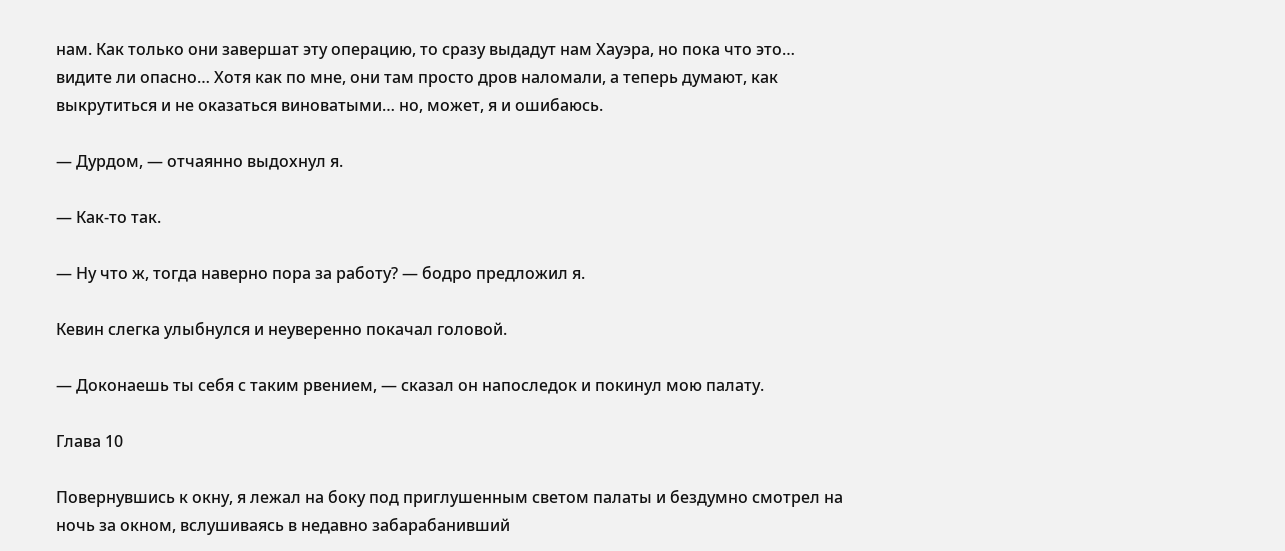нам. Как только они завершат эту операцию, то сразу выдадут нам Хауэра, но пока что это… видите ли опасно… Хотя как по мне, они там просто дров наломали, а теперь думают, как выкрутиться и не оказаться виноватыми… но, может, я и ошибаюсь.

— Дурдом, — отчаянно выдохнул я.

— Как-то так.

— Ну что ж, тогда наверно пора за работу? — бодро предложил я.

Кевин слегка улыбнулся и неуверенно покачал головой.

— Доконаешь ты себя с таким рвением, — сказал он напоследок и покинул мою палату.

Глава 10

Повернувшись к окну, я лежал на боку под приглушенным светом палаты и бездумно смотрел на ночь за окном, вслушиваясь в недавно забарабанивший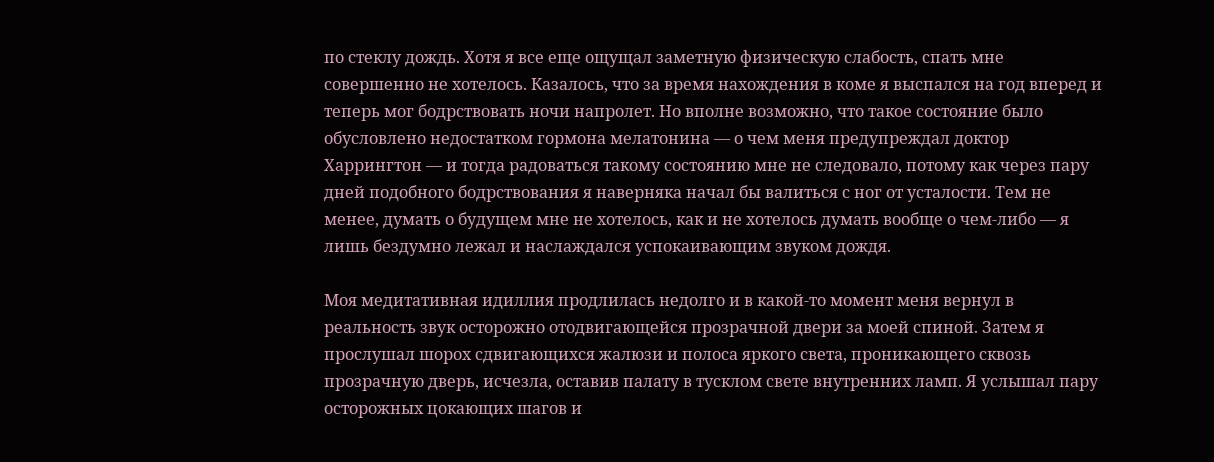по стеклу дождь. Хотя я все еще ощущал заметную физическую слабость, спать мне совершенно не хотелось. Казалось, что за время нахождения в коме я выспался на год вперед и теперь мог бодрствовать ночи напролет. Но вполне возможно, что такое состояние было обусловлено недостатком гормона мелатонина — о чем меня предупреждал доктор Харрингтон — и тогда радоваться такому состоянию мне не следовало, потому как через пару дней подобного бодрствования я наверняка начал бы валиться с ног от усталости. Тем не менее, думать о будущем мне не хотелось, как и не хотелось думать вообще о чем-либо — я лишь бездумно лежал и наслаждался успокаивающим звуком дождя.

Моя медитативная идиллия продлилась недолго и в какой-то момент меня вернул в реальность звук осторожно отодвигающейся прозрачной двери за моей спиной. Затем я прослушал шорох сдвигающихся жалюзи и полоса яркого света, проникающего сквозь прозрачную дверь, исчезла, оставив палату в тусклом свете внутренних ламп. Я услышал пару осторожных цокающих шагов и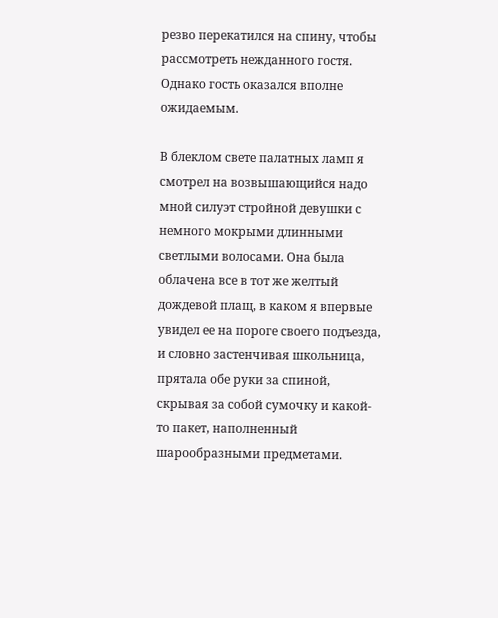резво перекатился на спину, чтобы рассмотреть нежданного гостя. Однако гость оказался вполне ожидаемым.

В блеклом свете палатных ламп я смотрел на возвышающийся надо мной силуэт стройной девушки с немного мокрыми длинными светлыми волосами. Она была облачена все в тот же желтый дождевой плащ, в каком я впервые увидел ее на пороге своего подъезда, и словно застенчивая школьница, прятала обе руки за спиной, скрывая за собой сумочку и какой-то пакет, наполненный шарообразными предметами.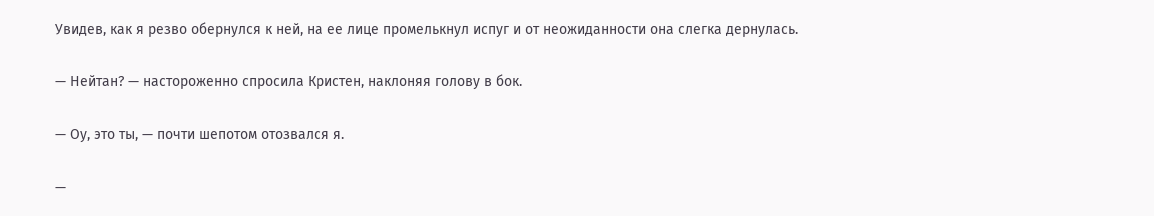Увидев, как я резво обернулся к ней, на ее лице промелькнул испуг и от неожиданности она слегка дернулась.

— Нейтан? — настороженно спросила Кристен, наклоняя голову в бок.

— Оу, это ты, — почти шепотом отозвался я.

—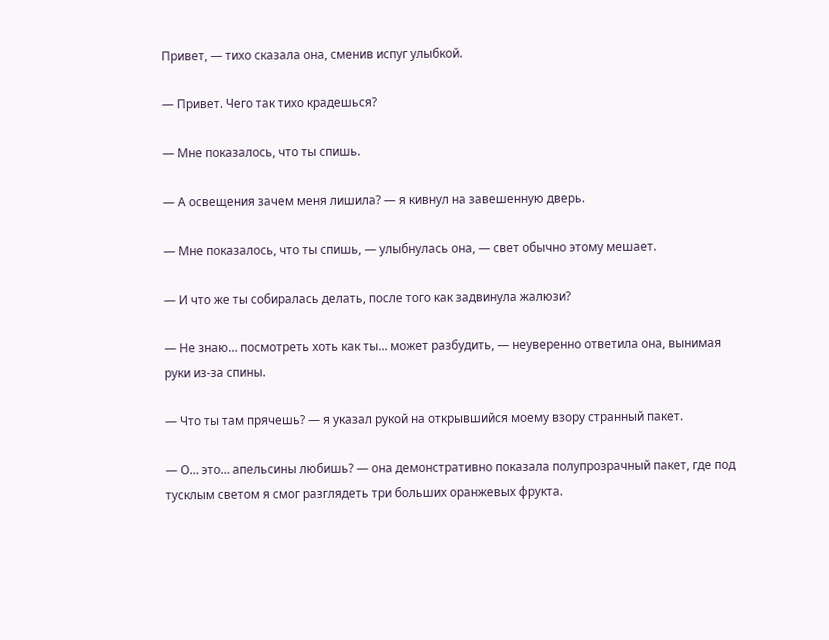Привет, — тихо сказала она, сменив испуг улыбкой.

— Привет. Чего так тихо крадешься?

— Мне показалось, что ты спишь.

— А освещения зачем меня лишила? — я кивнул на завешенную дверь.

— Мне показалось, что ты спишь, — улыбнулась она, — свет обычно этому мешает.

— И что же ты собиралась делать, после того как задвинула жалюзи?

— Не знаю… посмотреть хоть как ты… может разбудить, — неуверенно ответила она, вынимая руки из-за спины.

— Что ты там прячешь? — я указал рукой на открывшийся моему взору странный пакет.

— О… это… апельсины любишь? — она демонстративно показала полупрозрачный пакет, где под тусклым светом я смог разглядеть три больших оранжевых фрукта.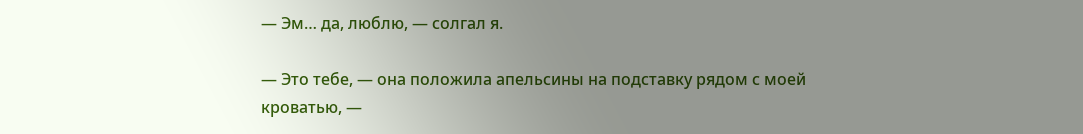— Эм… да, люблю, — солгал я.

— Это тебе, — она положила апельсины на подставку рядом с моей кроватью, —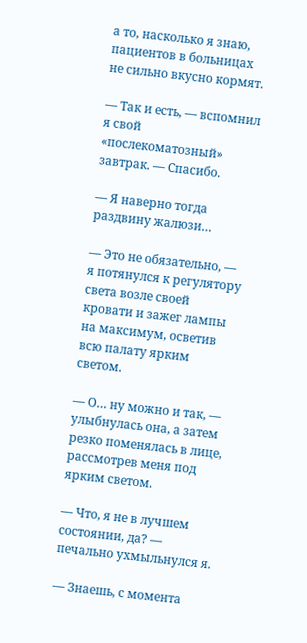а то, насколько я знаю, пациентов в больницах не сильно вкусно кормят.

— Так и есть, — вспомнил я свой «послекоматозный» завтрак. — Спасибо.

— Я наверно тогда раздвину жалюзи…

— Это не обязательно, — я потянулся к регулятору света возле своей кровати и зажег лампы на максимум, осветив всю палату ярким светом.

— О… ну можно и так, — улыбнулась она, а затем резко поменялась в лице, рассмотрев меня под ярким светом.

— Что, я не в лучшем состоянии, да? — печально ухмыльнулся я.

— Знаешь, с момента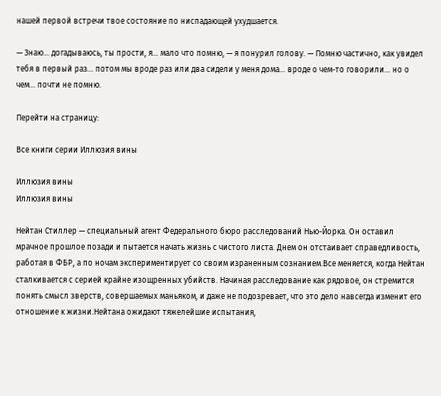нашей первой встречи твое состояние по ниспадающей ухудшается.

— Знаю… догадываюсь, ты прости, я… мало что помню, — я понурил голову. — Помню частично, как увидел тебя в первый раз… потом мы вроде раз или два сидели у меня дома… вроде о чем-то говорили… но о чем… почти не помню.

Перейти на страницу:

Все книги серии Иллюзия вины

Иллюзия вины
Иллюзия вины

Нейтан Стиллер — специальный агент Федерального бюро расследований Нью-Йорка. Он оставил мрачное прошлое позади и пытается начать жизнь с чистого листа. Днем он отстаивает справедливость, работая в ФБР, а по ночам экспериментирует со своим израненным сознанием.Все меняется, когда Нейтан сталкивается с серией крайне изощренных убийств. Начиная расследование как рядовое, он стремится понять смысл зверств, совершаемых маньяком, и даже не подозревает, что это дело навсегда изменит его отношение к жизни.Нейтана ожидают тяжелейшие испытания,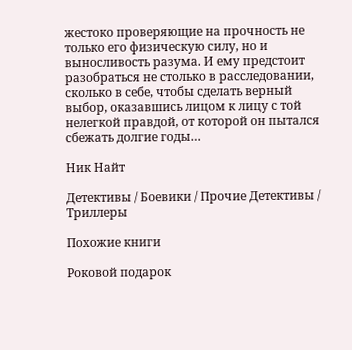жестоко проверяющие на прочность не только его физическую силу, но и выносливость разума. И ему предстоит разобраться не столько в расследовании, сколько в себе, чтобы сделать верный выбор, оказавшись лицом к лицу с той нелегкой правдой, от которой он пытался сбежать долгие годы…

Ник Найт

Детективы / Боевики / Прочие Детективы / Триллеры

Похожие книги

Роковой подарок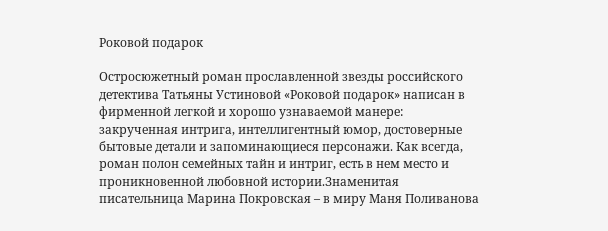Роковой подарок

Остросюжетный роман прославленной звезды российского детектива Татьяны Устиновой «Роковой подарок» написан в фирменной легкой и хорошо узнаваемой манере: закрученная интрига, интеллигентный юмор, достоверные бытовые детали и запоминающиеся персонажи. Как всегда, роман полон семейных тайн и интриг, есть в нем место и проникновенной любовной истории.Знаменитая писательница Марина Покровская – в миру Маня Поливанова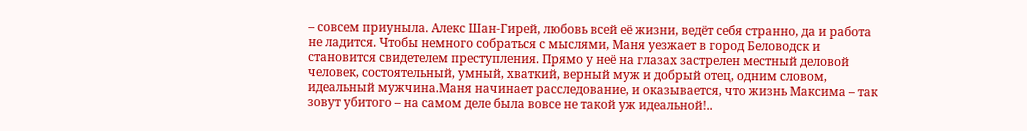– совсем приуныла. Алекс Шан-Гирей, любовь всей её жизни, ведёт себя странно, да и работа не ладится. Чтобы немного собраться с мыслями, Маня уезжает в город Беловодск и становится свидетелем преступления. Прямо у неё на глазах застрелен местный деловой человек, состоятельный, умный, хваткий, верный муж и добрый отец, одним словом, идеальный мужчина.Маня начинает расследование, и оказывается, что жизнь Максима – так зовут убитого – на самом деле была вовсе не такой уж идеальной!..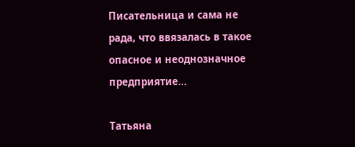Писательница и сама не рада, что ввязалась в такое опасное и неоднозначное предприятие…

Татьяна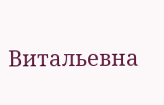Витальевна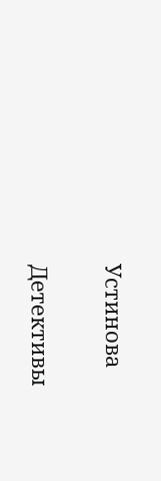Устинова

Детективы